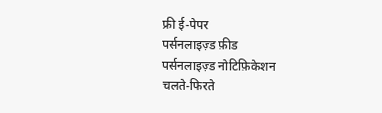फ्री ई-पेपर
पर्सनलाइज़्ड फ़ीड
पर्सनलाइज़्ड नोटिफ़िकेशन
चलते-फिरते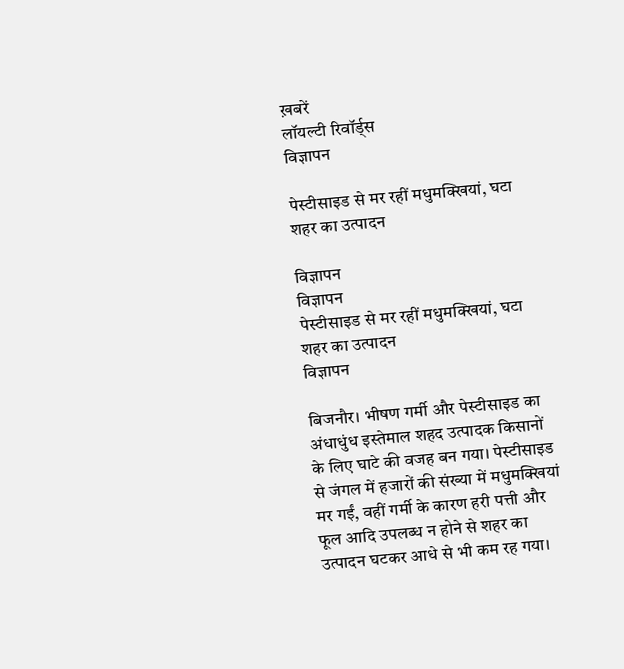ख़बरें
लॉयल्टी रिवॉर्ड्स
विज्ञापन

पेस्टीसाइड से मर रहीं मधुमक्खियां, घटा शहर का उत्पादन

विज्ञापन
विज्ञापन
पेस्टीसाइड से मर रहीं मधुमक्खियां, घटा शहर का उत्पादन
विज्ञापन

बिजनौर। भीषण गर्मी और पेस्टीसाइड का अंधाधुंध इस्तेमाल शहद उत्पादक किसानों के लिए घाटे की वजह बन गया। पेस्टीसाइड से जंगल में हजारों की संख्या में मधुमक्खियां मर गईं, वहीं गर्मी के कारण हरी पत्ती और फूल आदि उपलब्ध न होने से शहर का उत्पादन घटकर आधे से भी कम रह गया।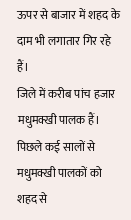ऊपर से बाजार में शहद के दाम भी लगातार गिर रहे हैं।
जिले में करीब पांच हजार मधुमक्खी पालक हैं। पिछले कई सालों से मधुमक्खी पालकों को शहद से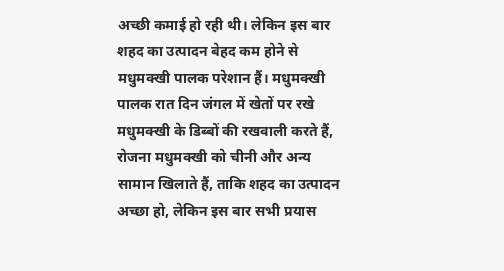अच्छी कमाई हो रही थी। लेकिन इस बार शहद का उत्पादन बेहद कम होने से मधुमक्खी पालक परेशान हैं। मधुमक्खी पालक रात दिन जंगल में खेतों पर रखे मधुमक्खी के डिब्बों की रखवाली करते हैं, रोजना मधुमक्खी को चीनी और अन्य सामान खिलाते हैं, ताकि शहद का उत्पादन अच्छा हो, लेकिन इस बार सभी प्रयास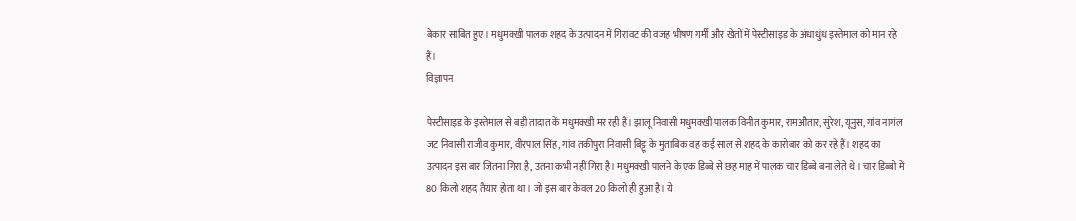बेकार साबित हुए। मधुमक्खी पालक शहद के उत्पादन में गिरावट की वजह भीषण गर्मी और खेतों में पेस्टीसाइड के अंधाधुंध इस्तेमाल को मान रहे हैं।
विज्ञापन

पेस्टीसाइड के इस्तेमाल से बड़ी तादात कें मधुमक्खी मर रही हैं। झालू निवासी मधुमक्खी पालक विनीत कुमार, रामऔतार, सुरेश, यूनुस, गांव नागंल जट निवासी राजीव कुमार, वीरपाल सिंह, गांव तकीपुरा निवासी बिट्टू के मुताबिक वह कई साल से शहद के कारोबार को कर रहे हैं। शहद का उत्पादन इस बार जितना गिरा है, उतना कभी नहीं गिरा है। मधुमक्खी पालने के एक डिब्बे से छह माह में पालक चार डिब्बे बना लेते थे। चार डिब्बो में 80 किलो शहद तैयार होता था। जो इस बार केवल 20 किलो ही हुआ है। ये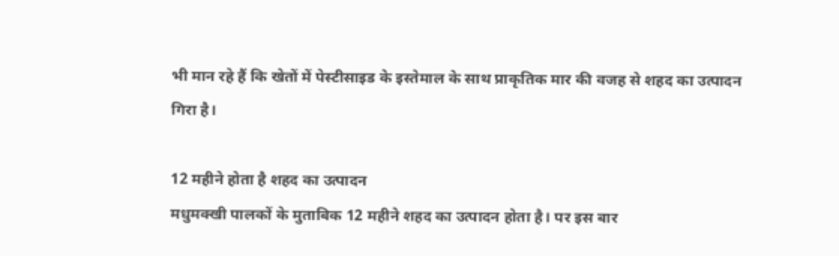भी मान रहे हैं कि खेतों में पेस्टीसाइड के इस्तेमाल के साथ प्राकृतिक मार की वजह से शहद का उत्पादन गिरा है।

12 महीने होता है शहद का उत्पादन
मधुमक्खी पालकों के मुताबिक 12 महीने शहद का उत्पादन होता है। पर इस बार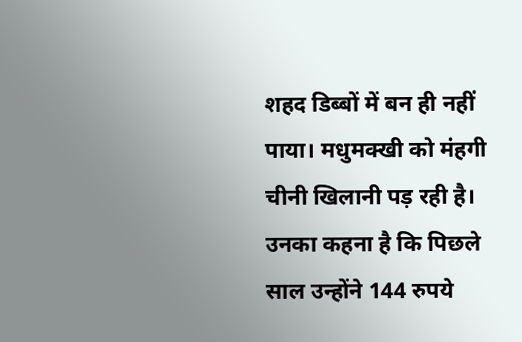शहद डिब्बों में बन ही नहीं पाया। मधुमक्खी को मंहगी चीनी खिलानी पड़ रही है। उनका कहना है कि पिछले साल उन्होंने 144 रुपये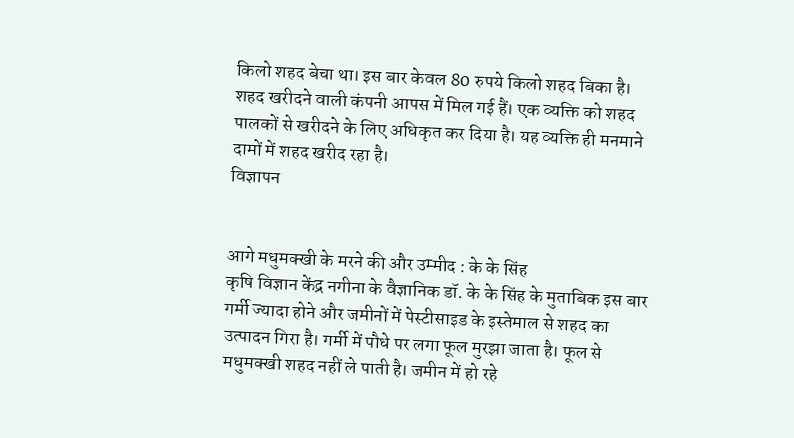किलो शहद बेचा था। इस बार केवल 80 रुपये किलो शहद बिका है। शहद खरीदने वाली कंपनी आपस में मिल गई हैं। एक व्यक्ति को शहद पालकों से खरीदने के लिए अधिकृत कर दिया है। यह व्यक्ति ही मनमाने दामों में शहद खरीद रहा है।
विज्ञापन


आगे मधुमक्खी के मरने की और उम्मीद : के के सिंह
कृषि विज्ञान केंद्र नगीना के वैज्ञानिक डॉ. के के सिंह के मुताबिक इस बार गर्मी ज्यादा होने और जमीनों में पेस्टीसाइड के इस्तेमाल से शहद का उत्पादन गिरा है। गर्मी में पौधे पर लगा फूल मुरझा जाता है। फूल से मधुमक्खी शहद नहीं ले पाती है। जमीन में हो रहे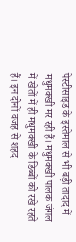पेस्टीसाइड के इस्तेमाल से भी बड़ी तादाद में मधुमक्खी मर रही हैं। मधुमक्खी पालक जंगल में खेतों में ही मधुमक्खी के डिब्बों को रखे रहते हैं। इन दोनों वजह से शहद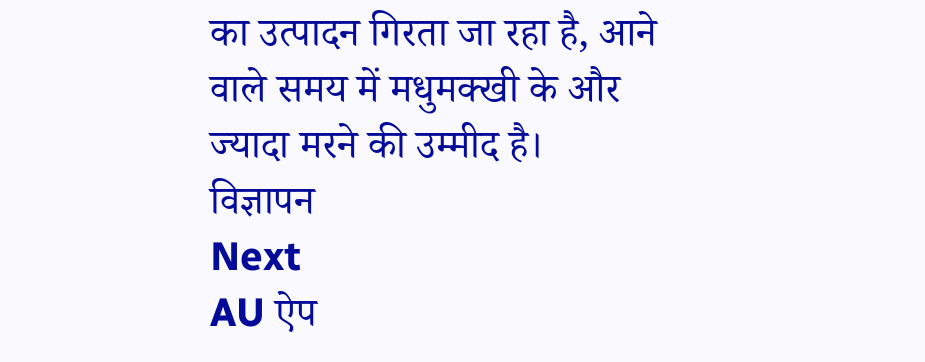का उत्पादन गिरता जा रहा है, आने वाले समय में मधुमक्खी के और ज्यादा मरने की उम्मीद है।
विज्ञापन
Next
AU ऐप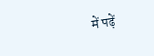में पढ़ें